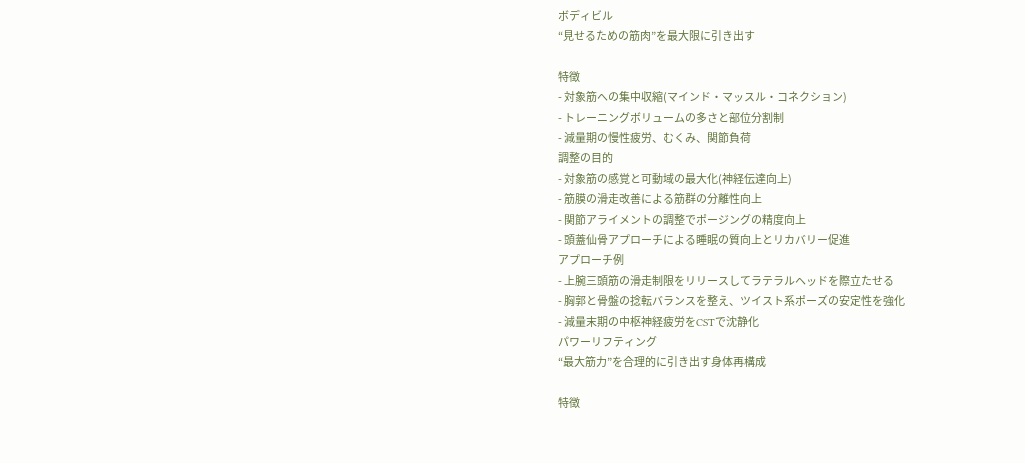ボディビル
“見せるための筋肉”を最大限に引き出す

特徴
- 対象筋への集中収縮(マインド・マッスル・コネクション)
- トレーニングボリュームの多さと部位分割制
- 減量期の慢性疲労、むくみ、関節負荷
調整の目的
- 対象筋の感覚と可動域の最大化(神経伝達向上)
- 筋膜の滑走改善による筋群の分離性向上
- 関節アライメントの調整でポージングの精度向上
- 頭蓋仙骨アプローチによる睡眠の質向上とリカバリー促進
アプローチ例
- 上腕三頭筋の滑走制限をリリースしてラテラルヘッドを際立たせる
- 胸郭と骨盤の捻転バランスを整え、ツイスト系ポーズの安定性を強化
- 減量末期の中枢神経疲労をCSTで沈静化
パワーリフティング
“最大筋力”を合理的に引き出す身体再構成

特徴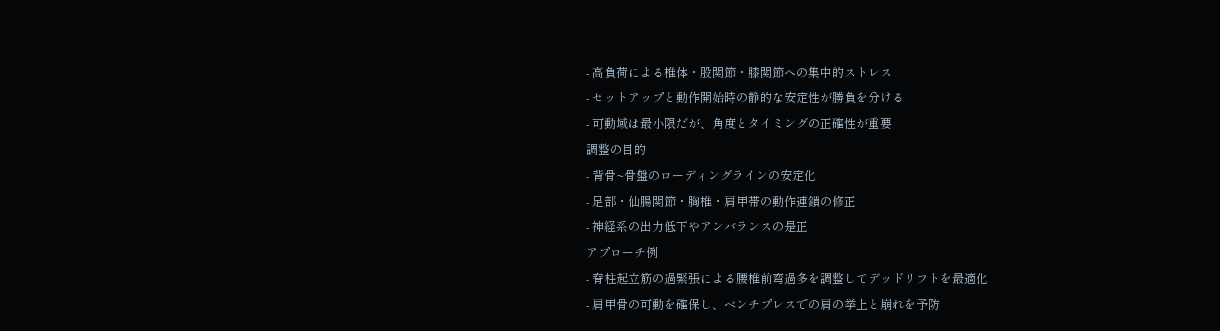- 高負荷による椎体・股関節・膝関節への集中的ストレス
- セットアップと動作開始時の静的な安定性が勝負を分ける
- 可動域は最小限だが、角度とタイミングの正確性が重要
調整の目的
- 背骨~骨盤のローディングラインの安定化
- 足部・仙腸関節・胸椎・肩甲帯の動作連鎖の修正
- 神経系の出力低下やアンバランスの是正
アプローチ例
- 脊柱起立筋の過緊張による腰椎前弯過多を調整してデッドリフトを最適化
- 肩甲骨の可動を確保し、ベンチプレスでの肩の挙上と崩れを予防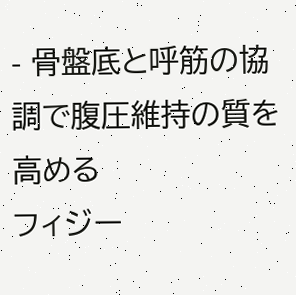- 骨盤底と呼筋の協調で腹圧維持の質を高める
フィジー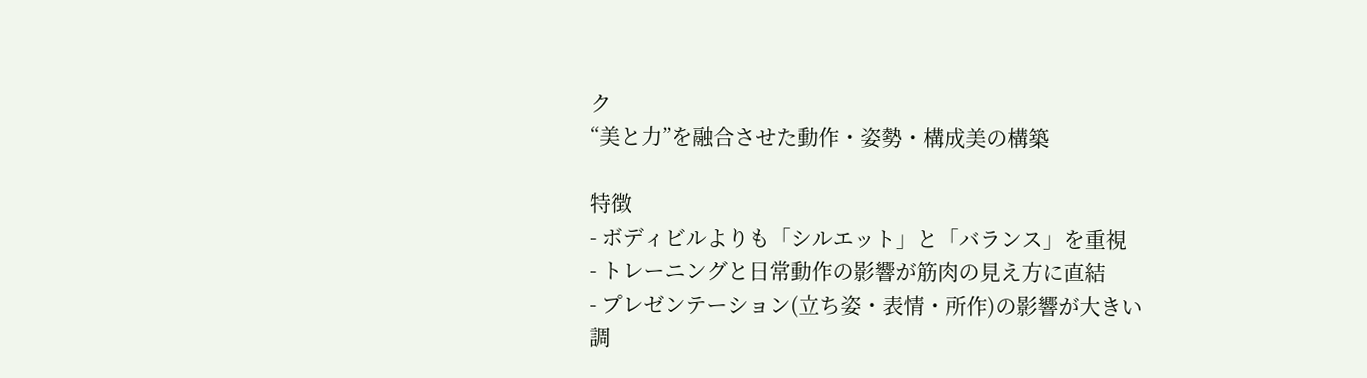ク
“美と力”を融合させた動作・姿勢・構成美の構築

特徴
- ボディビルよりも「シルエット」と「バランス」を重視
- トレーニングと日常動作の影響が筋肉の見え方に直結
- プレゼンテーション(立ち姿・表情・所作)の影響が大きい
調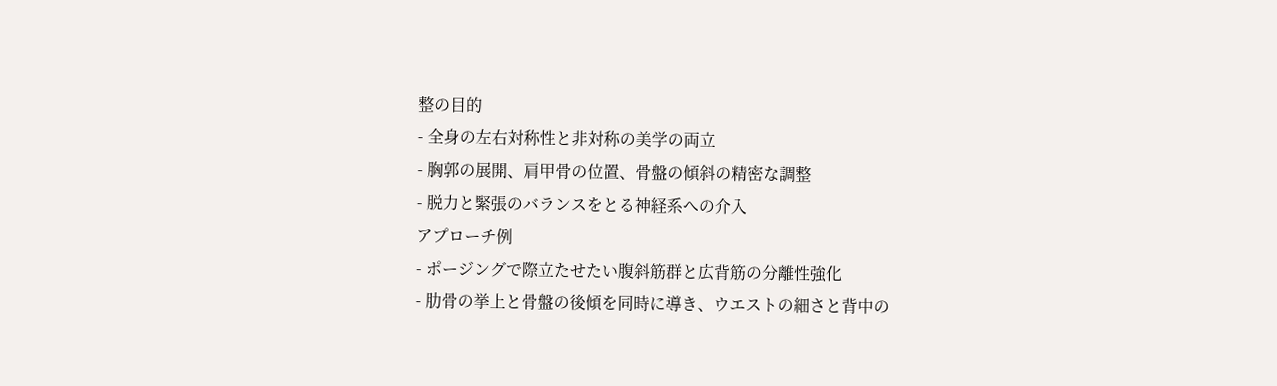整の目的
- 全身の左右対称性と非対称の美学の両立
- 胸郭の展開、肩甲骨の位置、骨盤の傾斜の精密な調整
- 脱力と緊張のバランスをとる神経系への介入
アプローチ例
- ポージングで際立たせたい腹斜筋群と広背筋の分離性強化
- 肋骨の挙上と骨盤の後傾を同時に導き、ウエストの細さと背中の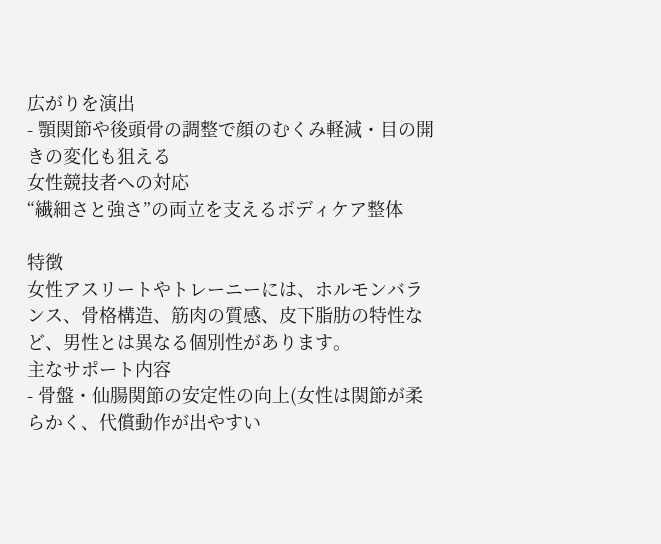広がりを演出
- 顎関節や後頭骨の調整で顔のむくみ軽減・目の開きの変化も狙える
女性競技者への対応
“繊細さと強さ”の両立を支えるボディケア整体

特徴
女性アスリートやトレーニーには、ホルモンバランス、骨格構造、筋肉の質感、皮下脂肪の特性など、男性とは異なる個別性があります。
主なサポート内容
- 骨盤・仙腸関節の安定性の向上(女性は関節が柔らかく、代償動作が出やすい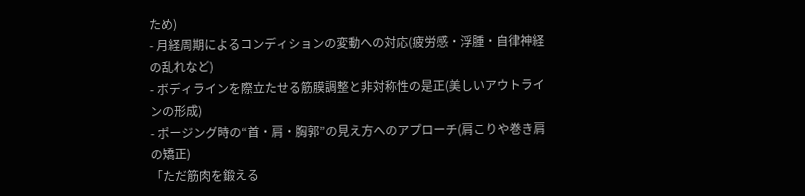ため)
- 月経周期によるコンディションの変動への対応(疲労感・浮腫・自律神経の乱れなど)
- ボディラインを際立たせる筋膜調整と非対称性の是正(美しいアウトラインの形成)
- ポージング時の“首・肩・胸郭”の見え方へのアプローチ(肩こりや巻き肩の矯正)
「ただ筋肉を鍛える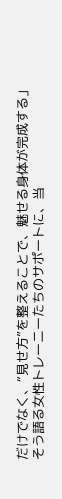だけでなく、“見せ方”を整えることで、魅せる身体が完成する」
そう語る女性トレーニーたちのサポートに、当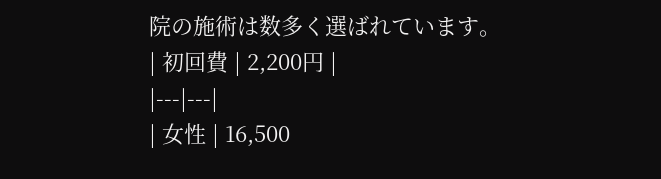院の施術は数多く選ばれています。
| 初回費 | 2,200円 |
|---|---|
| 女性 | 16,500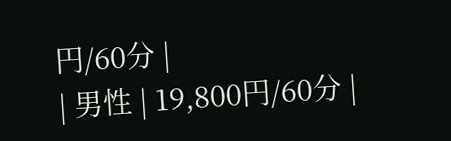円/60分 |
| 男性 | 19,800円/60分 |